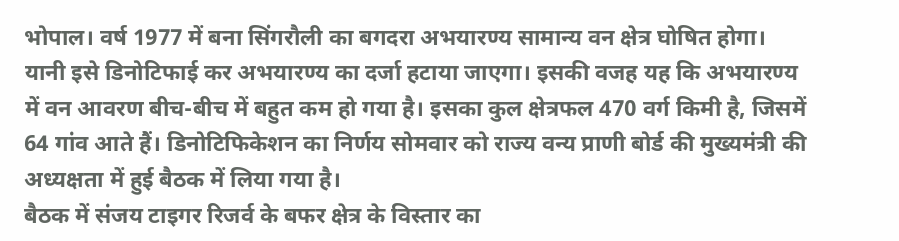भोपाल। वर्ष 1977 में बना सिंगरौली का बगदरा अभयारण्य सामान्य वन क्षेत्र घोषित होगा। यानी इसे डिनोटिफाई कर अभयारण्य का दर्जा हटाया जाएगा। इसकी वजह यह कि अभयारण्य में वन आवरण बीच-बीच में बहुत कम हो गया है। इसका कुल क्षेत्रफल 470 वर्ग किमी है, जिसमें 64 गांव आते हैं। डिनोटिफिकेशन का निर्णय सोमवार को राज्य वन्य प्राणी बोर्ड की मुख्यमंत्री की अध्यक्षता में हुई बैठक में लिया गया है।
बैठक में संजय टाइगर रिजर्व के बफर क्षेत्र के विस्तार का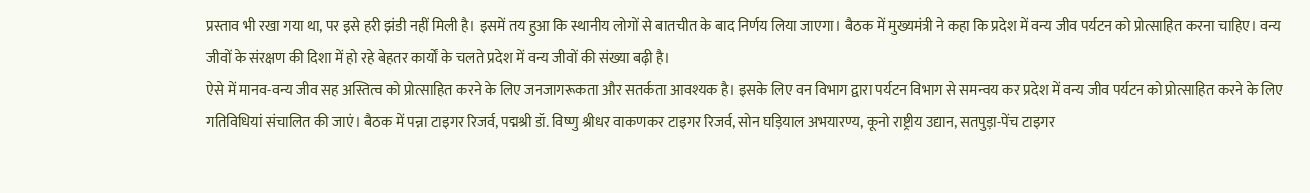प्रस्ताव भी रखा गया था, पर इसे हरी झंडी नहीं मिली है। इसमें तय हुआ कि स्थानीय लोगों से बातचीत के बाद निर्णय लिया जाएगा। बैठक में मुख्यमंत्री ने कहा कि प्रदेश में वन्य जीव पर्यटन को प्रोत्साहित करना चाहिए। वन्य जीवों के संरक्षण की दिशा में हो रहे बेहतर कार्यों के चलते प्रदेश में वन्य जीवों की संख्या बढ़ी है।
ऐसे में मानव-वन्य जीव सह अस्तित्व को प्रोत्साहित करने के लिए जनजागरूकता और सतर्कता आवश्यक है। इसके लिए वन विभाग द्वारा पर्यटन विभाग से समन्वय कर प्रदेश में वन्य जीव पर्यटन को प्रोत्साहित करने के लिए गतिविधियां संचालित की जाएं। बैठक में पन्ना टाइगर रिजर्व, पद्मश्री डॉ. विष्णु श्रीधर वाकणकर टाइगर रिजर्व, सोन घड़ियाल अभयारण्य, कूनो राष्ट्रीय उद्यान, सतपुड़ा-पेंच टाइगर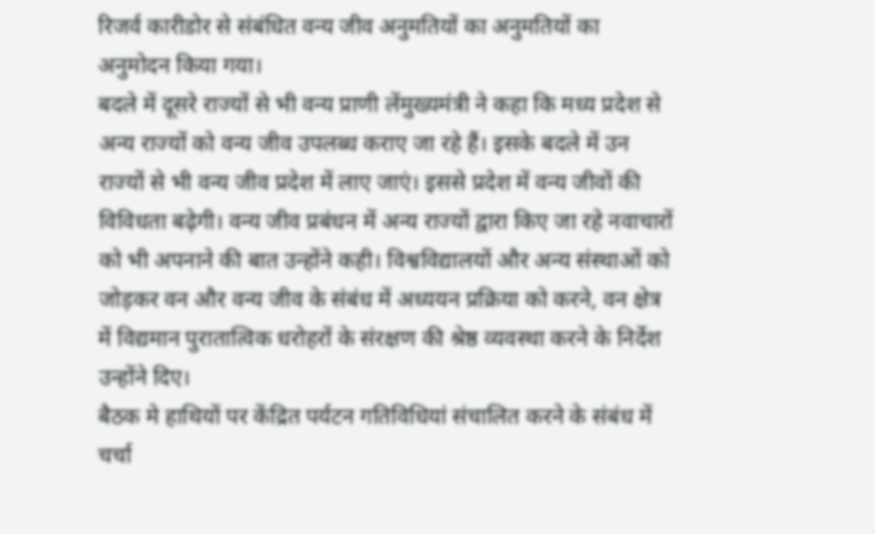रिजर्व कारीडोर से संबंधित वन्य जीव अनुमतियों का अनुमतियों का अनुमोदन किया गया।
बदले में दूसरे राज्यों से भी वन्य प्राणी लेंमुख्यमंत्री ने कहा कि मध्य प्रदेश से अन्य राज्यों को वन्य जीव उपलब्ध कराए जा रहे हैं। इसके बदले में उन राज्यों से भी वन्य जीव प्रदेश में लाए जाएं। इससे प्रदेश में वन्य जीवों की विविधता बढ़ेगी। वन्य जीव प्रबंधन में अन्य राज्यों द्वारा किए जा रहे नवाचारों को भी अपनाने की बात उन्होंने कही। विश्वविद्यालयों और अन्य संस्थाओं को जोड़कर वन और वन्य जीव के संबंध में अध्ययन प्रक्रिया को करने, वन क्षेत्र में विद्यमान पुरातात्विक धरोहरों के संरक्षण की श्रेष्ठ व्यवस्था करने के निर्देश उन्होंने दिए।
बैठक मे हाथियों पर केंद्रित पर्यटन गतिविधियां संचालित करने के संबंध में चर्चा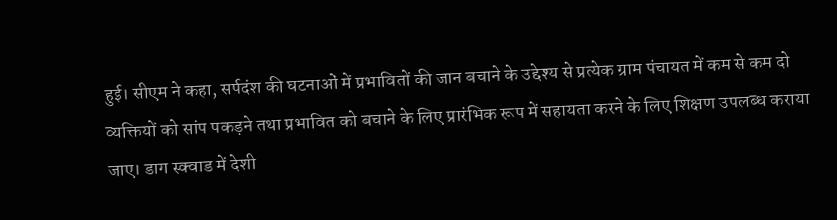हुई। सीएम ने कहा, सर्पदंश की घटनाओं में प्रभावितों की जान बचाने के उद्देश्य से प्रत्येक ग्राम पंचायत में कम से कम दो व्यक्तियों को सांप पकड़ने तथा प्रभावित को बचाने के लिए प्रारंभिक रूप में सहायता करने के लिए शिक्षण उपलब्ध कराया जाए। डाग स्क्वाड में देशी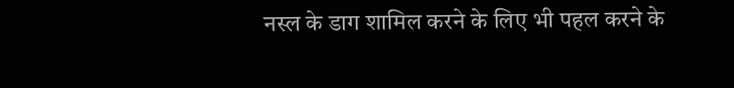नस्ल के डाग शामिल करने के लिए भी पहल करने के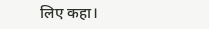लिए कहा।